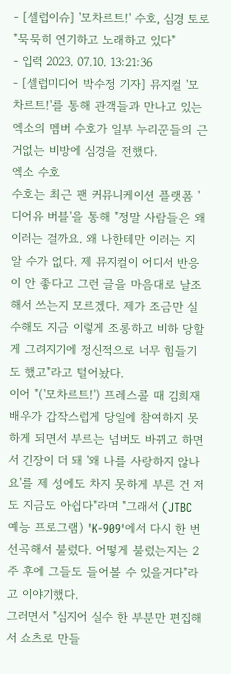- [셀럽이슈] '모차르트!' 수호, 심경 토로 "묵묵히 연기하고 노래하고 있다"
- 입력 2023. 07.10. 13:21:36
- [셀럽미디어 박수정 기자] 뮤지컬 '모차르트!'를 통해 관객들과 만나고 있는 엑소의 멤버 수호가 일부 누리꾼들의 근거없는 비방에 심경을 전했다.
엑소 수호
수호는 최근 팬 커뮤니케이션 플랫폼 '디어유 버블'을 통해 "정말 사람들은 왜 이러는 걸까요. 왜 나한테만 이러는 지 알 수가 없다. 제 뮤지컬이 어디서 반응이 안 좋다고 그런 글을 마음대로 날조해서 쓰는지 모르겠다. 제가 조금만 실수해도 지금 이렇게 조롱하고 비하 당할 게 그려지기에 정신적으로 너무 힘들기도 했고"라고 털어놨다.
이어 "('모차르트!') 프레스콜 때 김희재 배우가 갑작스럽게 당일에 참여하지 못하게 되면서 부르는 넘버도 바뀌고 하면서 긴장이 더 돼 '왜 나를 사랑하지 않나요'를 제 성에도 차지 못하게 부른 건 저도 지금도 아쉽다"라며 "그래서 (JTBC 예능 프로그램) 'K-909'에서 다시 한 번 선곡해서 불렀다. 어떻게 불렀는지는 2주 후에 그들도 들어볼 수 있을거다"라고 이야기했다.
그러면서 "심지어 실수 한 부분만 편집해서 쇼츠로 만들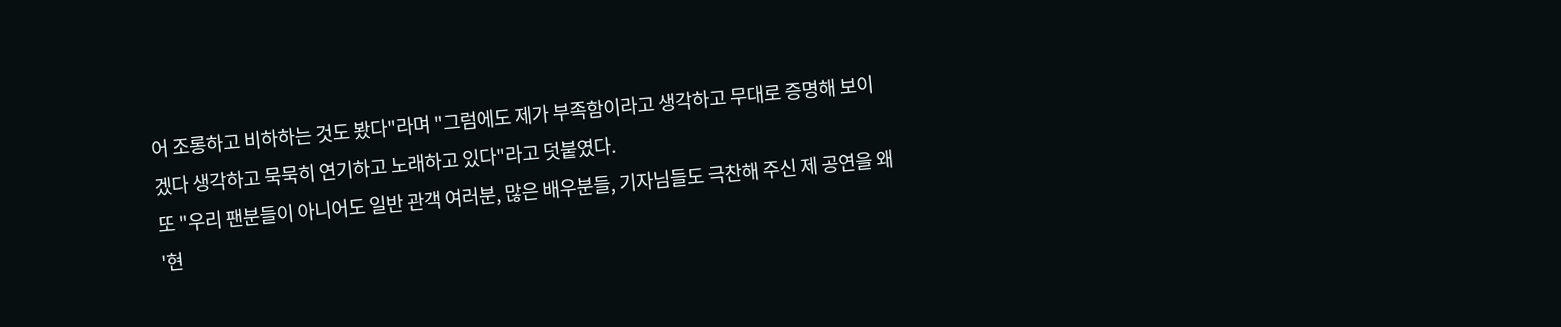어 조롱하고 비하하는 것도 봤다"라며 "그럼에도 제가 부족함이라고 생각하고 무대로 증명해 보이겠다 생각하고 묵묵히 연기하고 노래하고 있다"라고 덧붙였다.
또 "우리 팬분들이 아니어도 일반 관객 여러분, 많은 배우분들, 기자님들도 극찬해 주신 제 공연을 왜 '현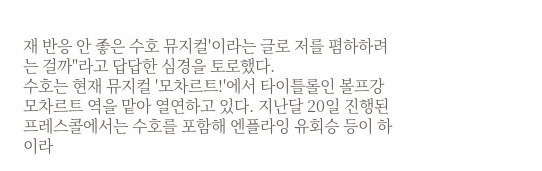재 반응 안 좋은 수호 뮤지컬'이라는 글로 저를 폄하하려는 걸까"라고 답답한 심경을 토로했다.
수호는 현재 뮤지컬 '모차르트!'에서 타이틀롤인 볼프강 모차르트 역을 맡아 열연하고 있다. 지난달 20일 진행된 프레스콜에서는 수호를 포함해 엔플라잉 유회승 등이 하이라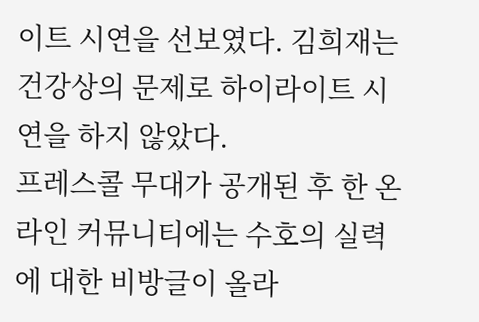이트 시연을 선보였다. 김희재는 건강상의 문제로 하이라이트 시연을 하지 않았다.
프레스콜 무대가 공개된 후 한 온라인 커뮤니티에는 수호의 실력에 대한 비방글이 올라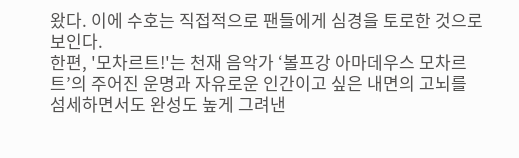왔다. 이에 수호는 직접적으로 팬들에게 심경을 토로한 것으로 보인다.
한편, '모차르트!'는 천재 음악가 ‘볼프강 아마데우스 모차르트’의 주어진 운명과 자유로운 인간이고 싶은 내면의 고뇌를 섬세하면서도 완성도 높게 그려낸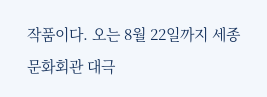작품이다. 오는 8월 22일까지 세종문화회관 대극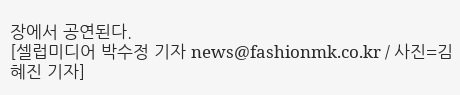장에서 공연된다.
[셀럽미디어 박수정 기자 news@fashionmk.co.kr / 사진=김혜진 기자]